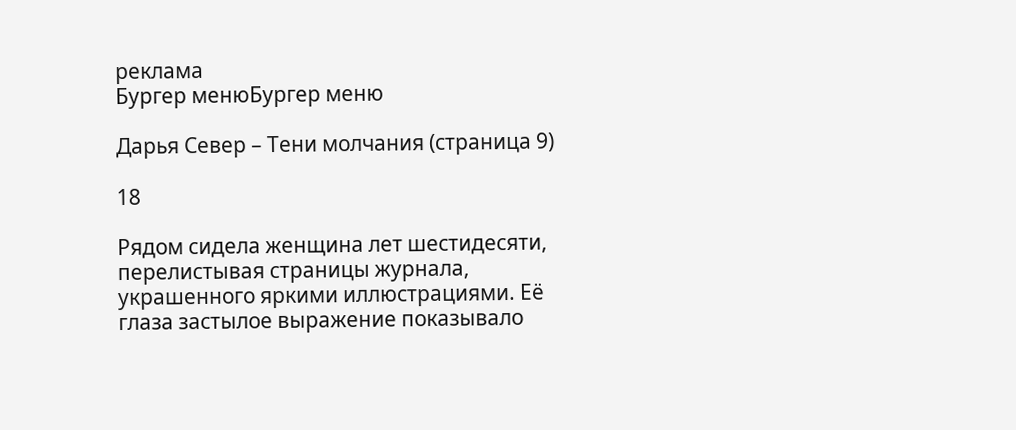реклама
Бургер менюБургер меню

Дарья Север – Тени молчания (страница 9)

18

Рядом сидела женщина лет шестидесяти, перелистывая страницы журнала, украшенного яркими иллюстрациями. Её глаза застылое выражение показывало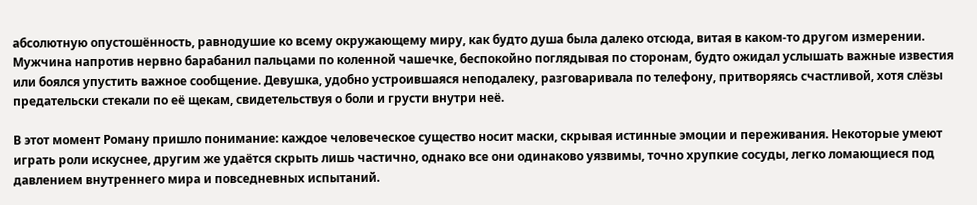абсолютную опустошённость, равнодушие ко всему окружающему миру, как будто душа была далеко отсюда, витая в каком-то другом измерении. Мужчина напротив нервно барабанил пальцами по коленной чашечке, беспокойно поглядывая по сторонам, будто ожидал услышать важные известия или боялся упустить важное сообщение. Девушка, удобно устроившаяся неподалеку, разговаривала по телефону, притворяясь счастливой, хотя слёзы предательски стекали по её щекам, свидетельствуя о боли и грусти внутри неё.

В этот момент Роману пришло понимание: каждое человеческое существо носит маски, скрывая истинные эмоции и переживания. Некоторые умеют играть роли искуснее, другим же удаётся скрыть лишь частично, однако все они одинаково уязвимы, точно хрупкие сосуды, легко ломающиеся под давлением внутреннего мира и повседневных испытаний.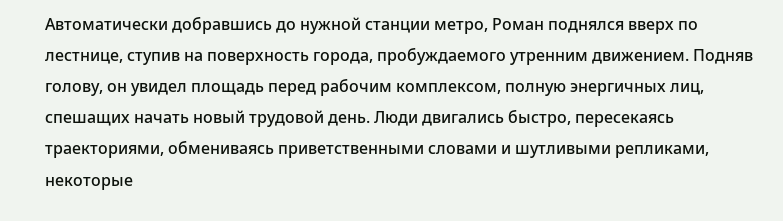Автоматически добравшись до нужной станции метро, Роман поднялся вверх по лестнице, ступив на поверхность города, пробуждаемого утренним движением. Подняв голову, он увидел площадь перед рабочим комплексом, полную энергичных лиц, спешащих начать новый трудовой день. Люди двигались быстро, пересекаясь траекториями, обмениваясь приветственными словами и шутливыми репликами, некоторые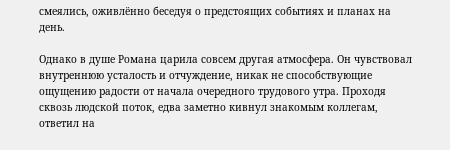смеялись, оживлённо беседуя о предстоящих событиях и планах на день.

Однако в душе Романа царила совсем другая атмосфера. Он чувствовал внутреннюю усталость и отчуждение, никак не способствующие ощущению радости от начала очередного трудового утра. Проходя сквозь людской поток, едва заметно кивнул знакомым коллегам, ответил на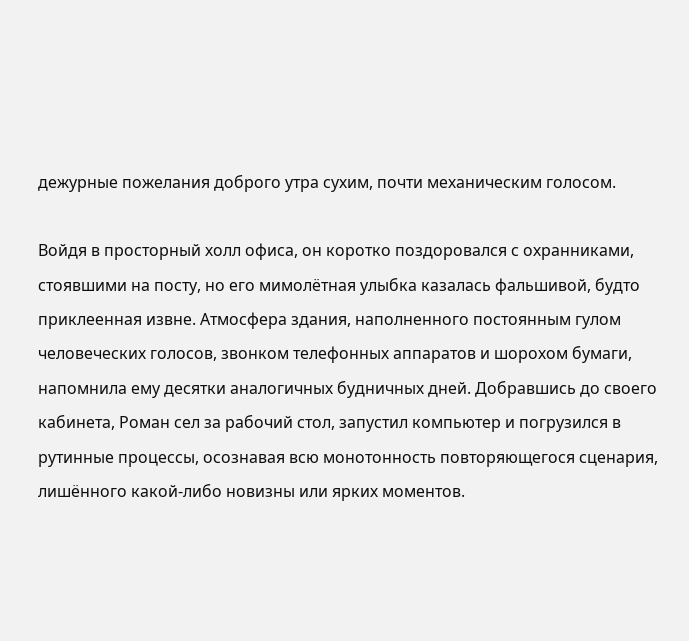дежурные пожелания доброго утра сухим, почти механическим голосом.

Войдя в просторный холл офиса, он коротко поздоровался с охранниками, стоявшими на посту, но его мимолётная улыбка казалась фальшивой, будто приклеенная извне. Атмосфера здания, наполненного постоянным гулом человеческих голосов, звонком телефонных аппаратов и шорохом бумаги, напомнила ему десятки аналогичных будничных дней. Добравшись до своего кабинета, Роман сел за рабочий стол, запустил компьютер и погрузился в рутинные процессы, осознавая всю монотонность повторяющегося сценария, лишённого какой-либо новизны или ярких моментов.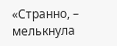«Странно, – мелькнула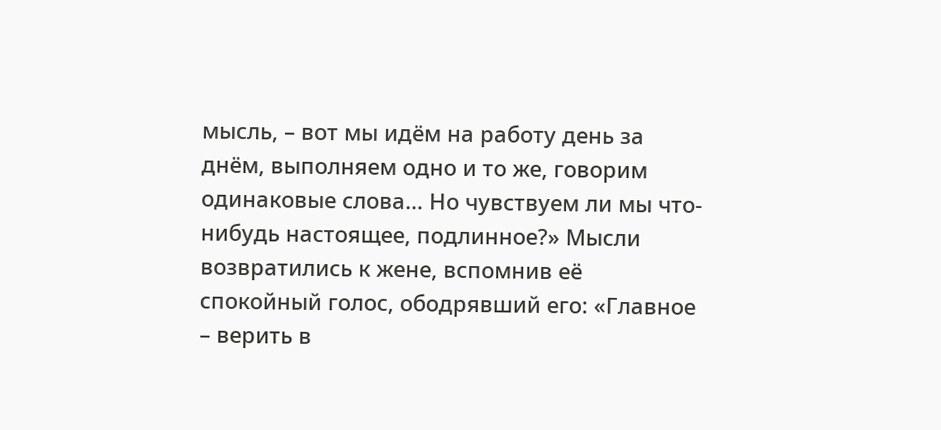мысль, – вот мы идём на работу день за днём, выполняем одно и то же, говорим одинаковые слова… Но чувствуем ли мы что-нибудь настоящее, подлинное?» Мысли возвратились к жене, вспомнив её спокойный голос, ободрявший его: «Главное – верить в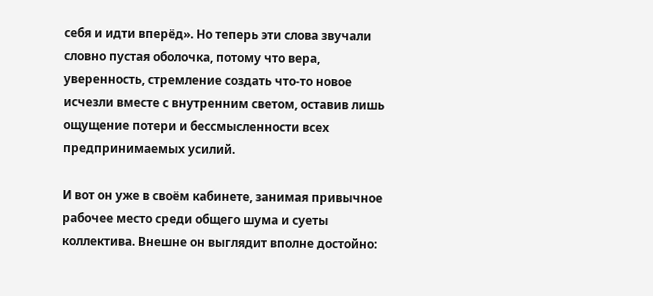себя и идти вперёд». Но теперь эти слова звучали словно пустая оболочка, потому что вера, уверенность, стремление создать что-то новое исчезли вместе с внутренним светом, оставив лишь ощущение потери и бессмысленности всех предпринимаемых усилий.

И вот он уже в своём кабинете, занимая привычное рабочее место среди общего шума и суеты коллектива. Внешне он выглядит вполне достойно: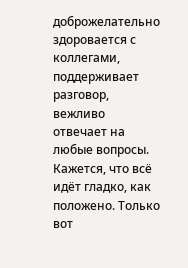доброжелательно здоровается с коллегами, поддерживает разговор, вежливо отвечает на любые вопросы. Кажется, что всё идёт гладко, как положено. Только вот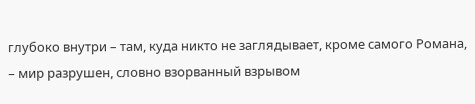глубоко внутри – там, куда никто не заглядывает, кроме самого Романа, – мир разрушен, словно взорванный взрывом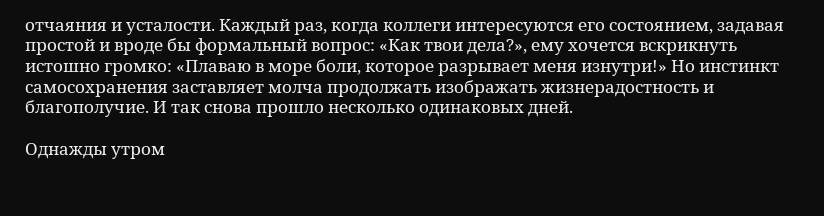отчаяния и усталости. Каждый раз, когда коллеги интересуются его состоянием, задавая простой и вроде бы формальный вопрос: «Как твои дела?», ему хочется вскрикнуть истошно громко: «Плаваю в море боли, которое разрывает меня изнутри!» Но инстинкт самосохранения заставляет молча продолжать изображать жизнерадостность и благополучие. И так снова прошло несколько одинаковых дней.

Однажды утром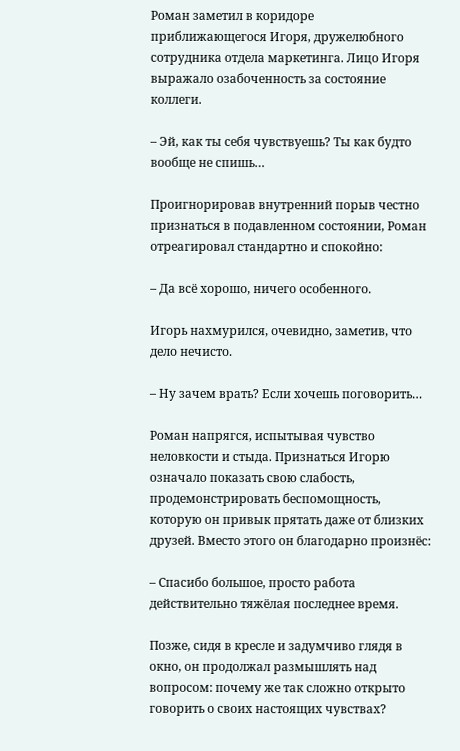Роман заметил в коридоре приближающегося Игоря, дружелюбного сотрудника отдела маркетинга. Лицо Игоря выражало озабоченность за состояние коллеги.

– Эй, как ты себя чувствуешь? Ты как будто вообще не спишь…

Проигнорировав внутренний порыв честно признаться в подавленном состоянии, Роман отреагировал стандартно и спокойно:

– Да всё хорошо, ничего особенного.

Игорь нахмурился, очевидно, заметив, что дело нечисто.

– Ну зачем врать? Если хочешь поговорить…

Роман напрягся, испытывая чувство неловкости и стыда. Признаться Игорю означало показать свою слабость, продемонстрировать беспомощность, которую он привык прятать даже от близких друзей. Вместо этого он благодарно произнёс:

– Спасибо большое, просто работа действительно тяжёлая последнее время.

Позже, сидя в кресле и задумчиво глядя в окно, он продолжал размышлять над вопросом: почему же так сложно открыто говорить о своих настоящих чувствах?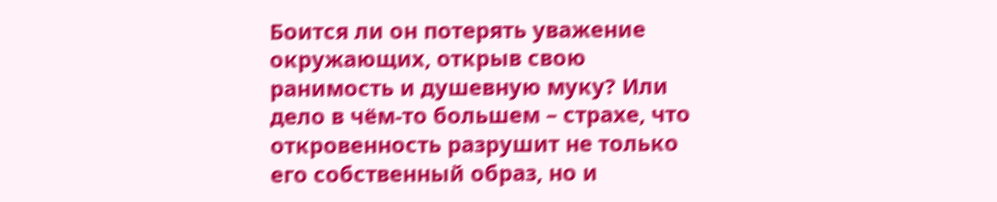Боится ли он потерять уважение окружающих, открыв свою ранимость и душевную муку? Или дело в чём-то большем – страхе, что откровенность разрушит не только его собственный образ, но и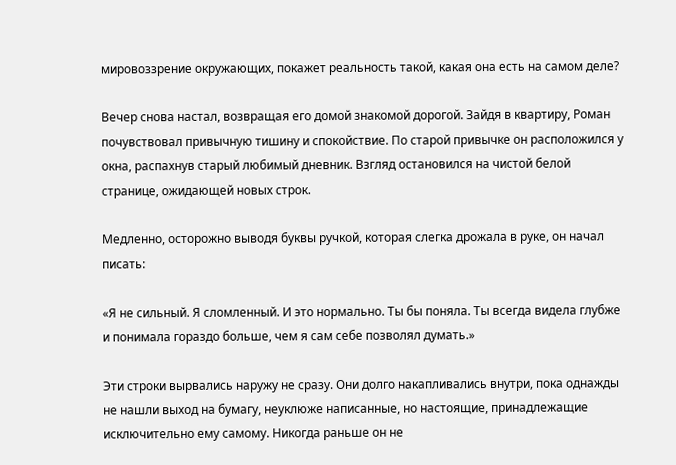мировоззрение окружающих, покажет реальность такой, какая она есть на самом деле?

Вечер снова настал, возвращая его домой знакомой дорогой. Зайдя в квартиру, Роман почувствовал привычную тишину и спокойствие. По старой привычке он расположился у окна, распахнув старый любимый дневник. Взгляд остановился на чистой белой странице, ожидающей новых строк.

Медленно, осторожно выводя буквы ручкой, которая слегка дрожала в руке, он начал писать:

«Я не сильный. Я сломленный. И это нормально. Ты бы поняла. Ты всегда видела глубже и понимала гораздо больше, чем я сам себе позволял думать.»

Эти строки вырвались наружу не сразу. Они долго накапливались внутри, пока однажды не нашли выход на бумагу, неуклюже написанные, но настоящие, принадлежащие исключительно ему самому. Никогда раньше он не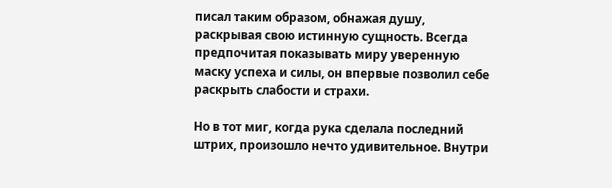писал таким образом, обнажая душу, раскрывая свою истинную сущность. Всегда предпочитая показывать миру уверенную маску успеха и силы, он впервые позволил себе раскрыть слабости и страхи.

Но в тот миг, когда рука сделала последний штрих, произошло нечто удивительное. Внутри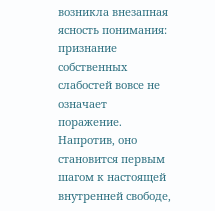возникла внезапная ясность понимания: признание собственных слабостей вовсе не означает поражение. Напротив, оно становится первым шагом к настоящей внутренней свободе,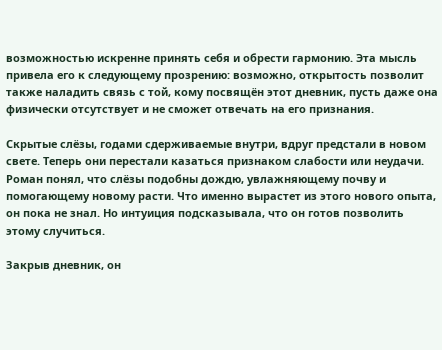возможностью искренне принять себя и обрести гармонию. Эта мысль привела его к следующему прозрению: возможно, открытость позволит также наладить связь с той, кому посвящён этот дневник, пусть даже она физически отсутствует и не сможет отвечать на его признания.

Скрытые слёзы, годами сдерживаемые внутри, вдруг предстали в новом свете. Теперь они перестали казаться признаком слабости или неудачи. Роман понял, что слёзы подобны дождю, увлажняющему почву и помогающему новому расти. Что именно вырастет из этого нового опыта, он пока не знал. Но интуиция подсказывала, что он готов позволить этому случиться.

Закрыв дневник, он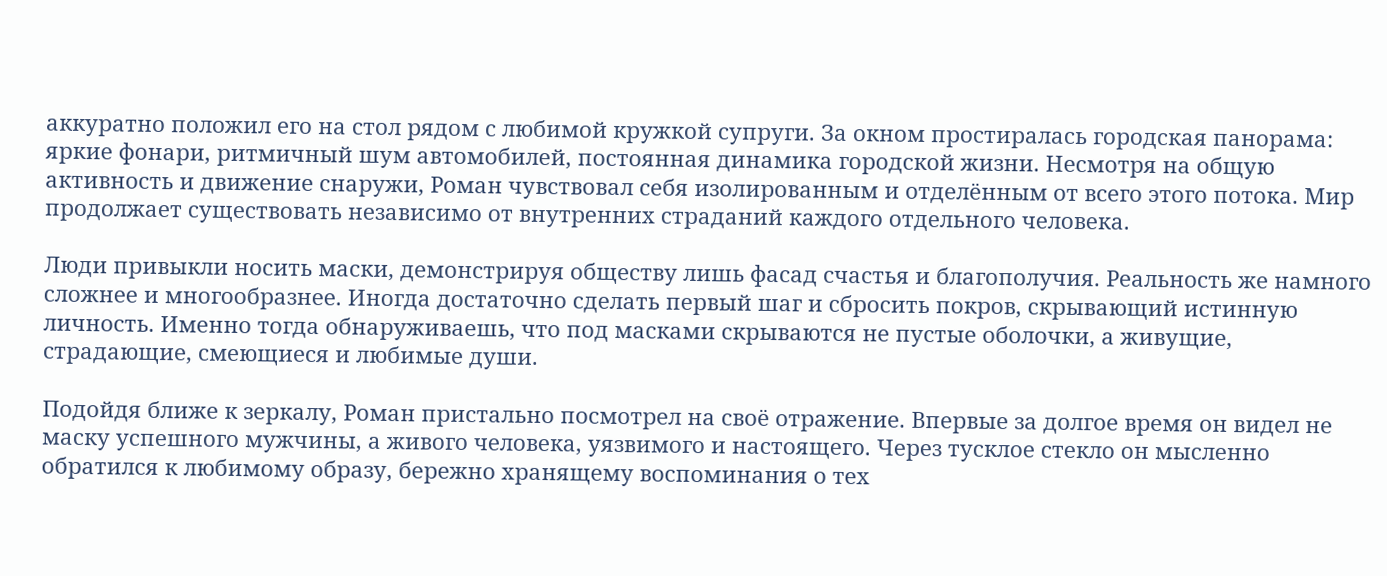аккуратно положил его на стол рядом с любимой кружкой супруги. За окном простиралась городская панорама: яркие фонари, ритмичный шум автомобилей, постоянная динамика городской жизни. Несмотря на общую активность и движение снаружи, Роман чувствовал себя изолированным и отделённым от всего этого потока. Мир продолжает существовать независимо от внутренних страданий каждого отдельного человека.

Люди привыкли носить маски, демонстрируя обществу лишь фасад счастья и благополучия. Реальность же намного сложнее и многообразнее. Иногда достаточно сделать первый шаг и сбросить покров, скрывающий истинную личность. Именно тогда обнаруживаешь, что под масками скрываются не пустые оболочки, а живущие, страдающие, смеющиеся и любимые души.

Подойдя ближе к зеркалу, Роман пристально посмотрел на своё отражение. Впервые за долгое время он видел не маску успешного мужчины, а живого человека, уязвимого и настоящего. Через тусклое стекло он мысленно обратился к любимому образу, бережно хранящему воспоминания о тех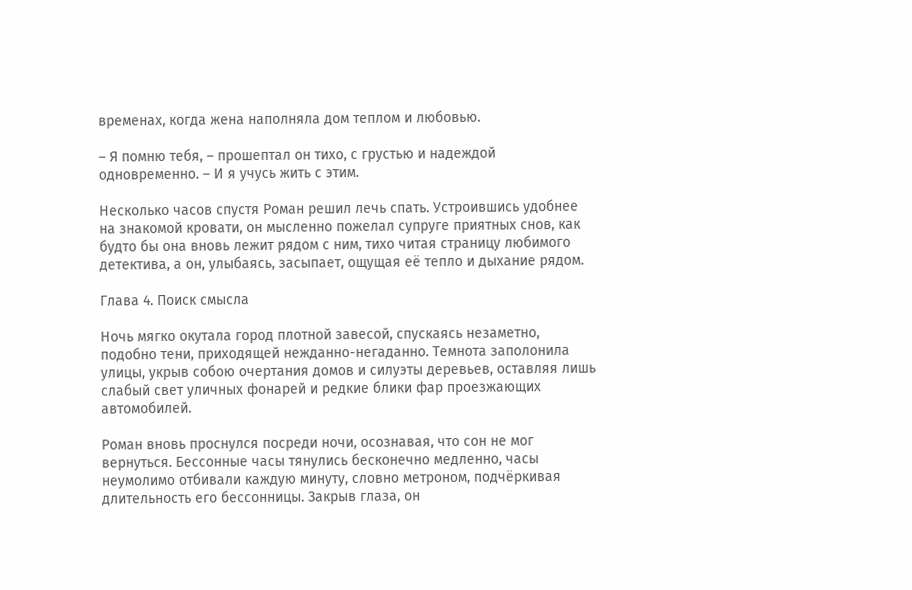временах, когда жена наполняла дом теплом и любовью.

– Я помню тебя, – прошептал он тихо, с грустью и надеждой одновременно. – И я учусь жить с этим.

Несколько часов спустя Роман решил лечь спать. Устроившись удобнее на знакомой кровати, он мысленно пожелал супруге приятных снов, как будто бы она вновь лежит рядом с ним, тихо читая страницу любимого детектива, а он, улыбаясь, засыпает, ощущая её тепло и дыхание рядом.

Глава 4. Поиск смысла

Ночь мягко окутала город плотной завесой, спускаясь незаметно, подобно тени, приходящей нежданно-негаданно. Темнота заполонила улицы, укрыв собою очертания домов и силуэты деревьев, оставляя лишь слабый свет уличных фонарей и редкие блики фар проезжающих автомобилей.

Роман вновь проснулся посреди ночи, осознавая, что сон не мог вернуться. Бессонные часы тянулись бесконечно медленно, часы неумолимо отбивали каждую минуту, словно метроном, подчёркивая длительность его бессонницы. Закрыв глаза, он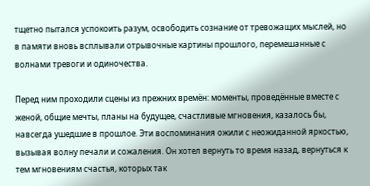тщетно пытался успокоить разум, освободить сознание от тревожащих мыслей, но в памяти вновь всплывали отрывочные картины прошлого, перемешанные с волнами тревоги и одиночества.

Перед ним проходили сцены из прежних времён: моменты, проведённые вместе с женой, общие мечты, планы на будущее, счастливые мгновения, казалось бы, навсегда ушедшие в прошлое. Эти воспоминания ожили с неожиданной яркостью, вызывая волну печали и сожаления. Он хотел вернуть то время назад, вернуться к тем мгновениям счастья, которых так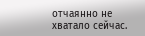отчаянно не хватало сейчас.